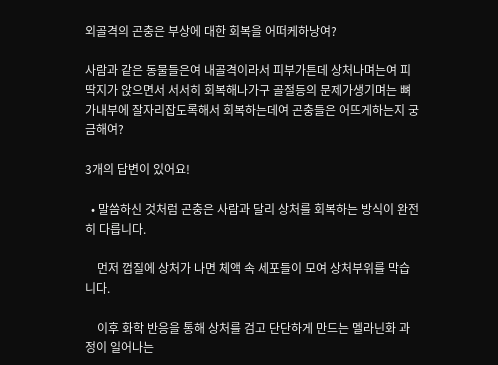외골격의 곤충은 부상에 대한 회복을 어떠케하낭여?

사람과 같은 동물들은여 내골격이라서 피부가튼데 상처나며는여 피딱지가 앉으면서 서서히 회복해나가구 골절등의 문제가생기며는 뼈가내부에 잘자리잡도록해서 회복하는데여 곤충들은 어뜨게하는지 궁금해여?

3개의 답변이 있어요!

  • 말씀하신 것처럼 곤충은 사람과 달리 상처를 회복하는 방식이 완전히 다릅니다.

    먼저 껍질에 상처가 나면 체액 속 세포들이 모여 상처부위를 막습니다.

    이후 화학 반응을 통해 상처를 검고 단단하게 만드는 멜라닌화 과정이 일어나는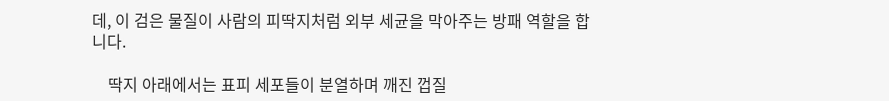데, 이 검은 물질이 사람의 피딱지처럼 외부 세균을 막아주는 방패 역할을 합니다.

    딱지 아래에서는 표피 세포들이 분열하며 깨진 껍질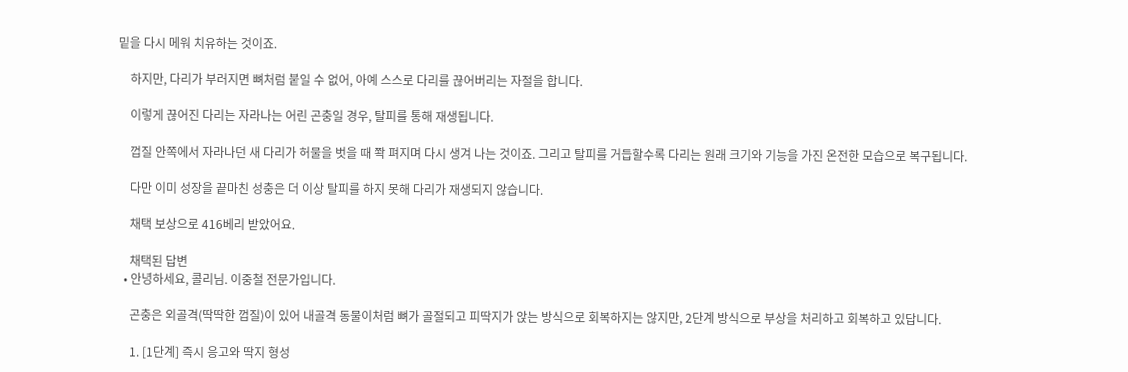밑을 다시 메워 치유하는 것이죠.

    하지만, 다리가 부러지면 뼈처럼 붙일 수 없어, 아예 스스로 다리를 끊어버리는 자절을 합니다.

    이렇게 끊어진 다리는 자라나는 어린 곤충일 경우, 탈피를 통해 재생됩니다.

    껍질 안쪽에서 자라나던 새 다리가 허물을 벗을 때 쫙 펴지며 다시 생겨 나는 것이죠. 그리고 탈피를 거듭할수록 다리는 원래 크기와 기능을 가진 온전한 모습으로 복구됩니다.

    다만 이미 성장을 끝마친 성충은 더 이상 탈피를 하지 못해 다리가 재생되지 않습니다.

    채택 보상으로 416베리 받았어요.

    채택된 답변
  • 안녕하세요, 콜리님. 이중철 전문가입니다.

    곤충은 외골격(딱딱한 껍질)이 있어 내골격 동물이처럼 뼈가 골절되고 피딱지가 앉는 방식으로 회복하지는 않지만, 2단계 방식으로 부상을 처리하고 회복하고 있답니다.

    1. [1단계] 즉시 응고와 딱지 형성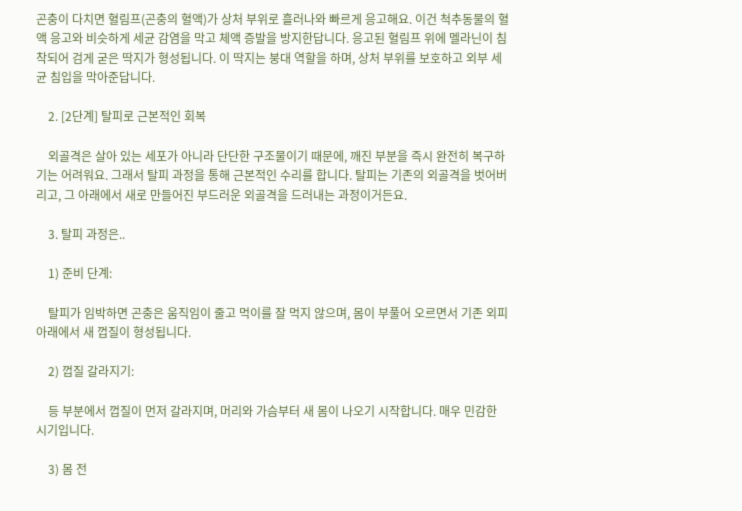곤충이 다치면 혈림프(곤충의 혈액)가 상처 부위로 흘러나와 빠르게 응고해요. 이건 척추동물의 혈액 응고와 비슷하게 세균 감염을 막고 체액 증발을 방지한답니다. 응고된 혈림프 위에 멜라닌이 침착되어 검게 굳은 딱지가 형성됩니다. 이 딱지는 붕대 역할을 하며, 상처 부위를 보호하고 외부 세균 침입을 막아준답니다.

    2. [2단계] 탈피로 근본적인 회복

    외골격은 살아 있는 세포가 아니라 단단한 구조물이기 때문에, 깨진 부분을 즉시 완전히 복구하기는 어려워요. 그래서 탈피 과정을 통해 근본적인 수리를 합니다. 탈피는 기존의 외골격을 벗어버리고, 그 아래에서 새로 만들어진 부드러운 외골격을 드러내는 과정이거든요.

    3. 탈피 과정은..

    1) 준비 단계:

    탈피가 임박하면 곤충은 움직임이 줄고 먹이를 잘 먹지 않으며, 몸이 부풀어 오르면서 기존 외피 아래에서 새 껍질이 형성됩니다.

    2) 껍질 갈라지기:

    등 부분에서 껍질이 먼저 갈라지며, 머리와 가슴부터 새 몸이 나오기 시작합니다. 매우 민감한 시기입니다.

    3) 몸 전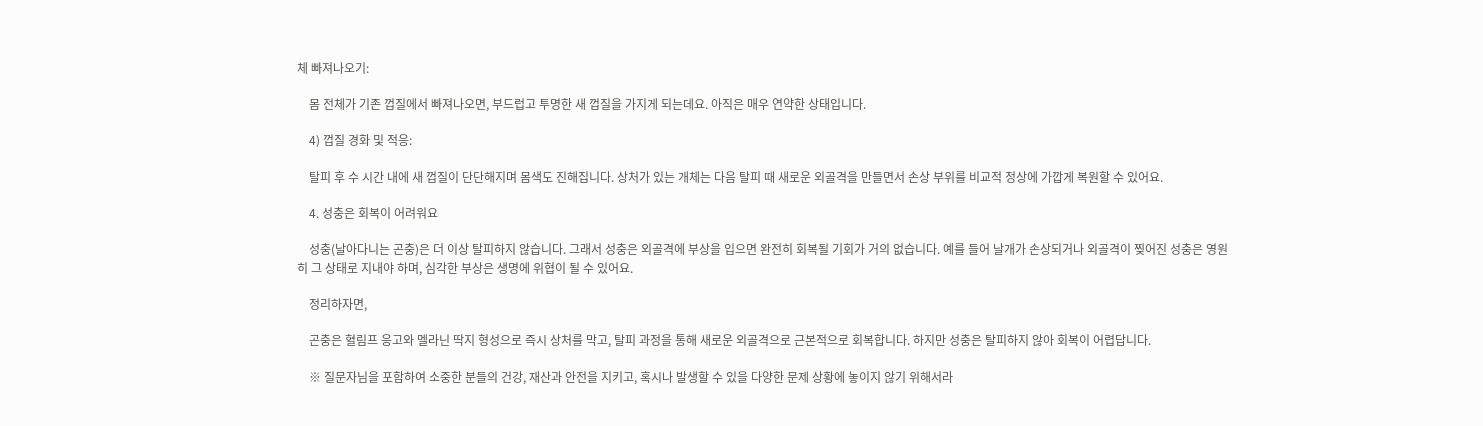체 빠져나오기:

    몸 전체가 기존 껍질에서 빠져나오면, 부드럽고 투명한 새 껍질을 가지게 되는데요. 아직은 매우 연약한 상태입니다.

    4) 껍질 경화 및 적응:

    탈피 후 수 시간 내에 새 껍질이 단단해지며 몸색도 진해집니다. 상처가 있는 개체는 다음 탈피 때 새로운 외골격을 만들면서 손상 부위를 비교적 정상에 가깝게 복원할 수 있어요.

    4. 성충은 회복이 어려워요

    성충(날아다니는 곤충)은 더 이상 탈피하지 않습니다. 그래서 성충은 외골격에 부상을 입으면 완전히 회복될 기회가 거의 없습니다. 예를 들어 날개가 손상되거나 외골격이 찢어진 성충은 영원히 그 상태로 지내야 하며, 심각한 부상은 생명에 위협이 될 수 있어요.

    정리하자면,

    곤충은 혈림프 응고와 멜라닌 딱지 형성으로 즉시 상처를 막고, 탈피 과정을 통해 새로운 외골격으로 근본적으로 회복합니다. 하지만 성충은 탈피하지 않아 회복이 어렵답니다.

    ※ 질문자님을 포함하여 소중한 분들의 건강, 재산과 안전을 지키고, 혹시나 발생할 수 있을 다양한 문제 상황에 놓이지 않기 위해서라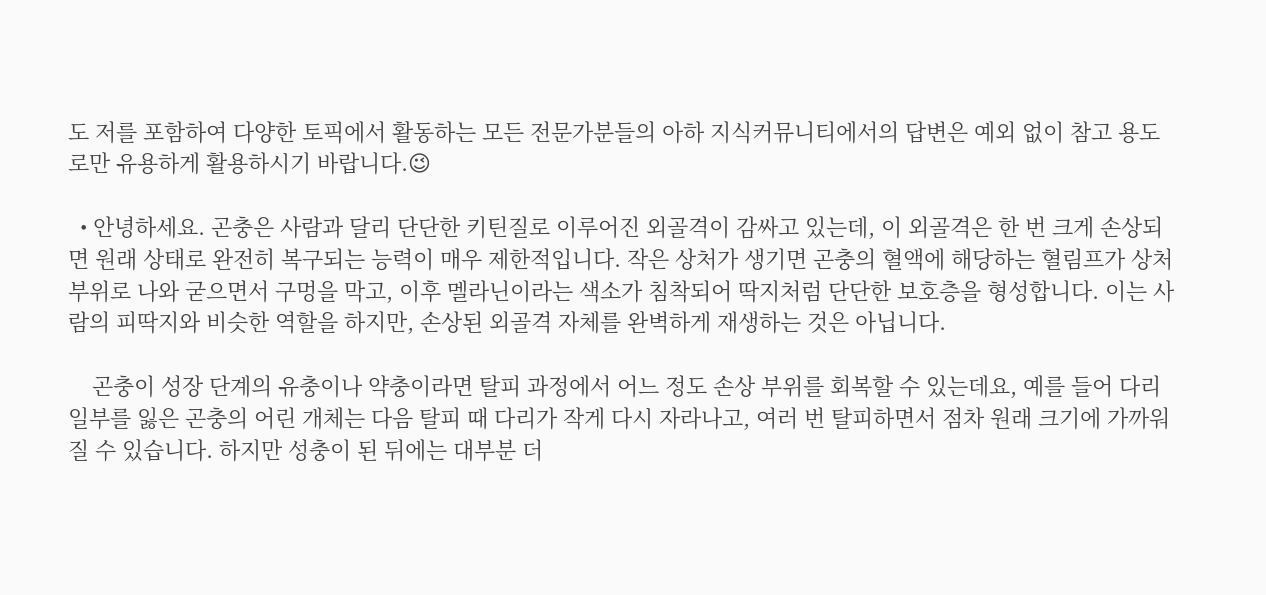도 저를 포함하여 다양한 토픽에서 활동하는 모든 전문가분들의 아하 지식커뮤니티에서의 답변은 예외 없이 참고 용도로만 유용하게 활용하시기 바랍니다.😉

  • 안녕하세요. 곤충은 사람과 달리 단단한 키틴질로 이루어진 외골격이 감싸고 있는데, 이 외골격은 한 번 크게 손상되면 원래 상태로 완전히 복구되는 능력이 매우 제한적입니다. 작은 상처가 생기면 곤충의 혈액에 해당하는 혈림프가 상처 부위로 나와 굳으면서 구멍을 막고, 이후 멜라닌이라는 색소가 침착되어 딱지처럼 단단한 보호층을 형성합니다. 이는 사람의 피딱지와 비슷한 역할을 하지만, 손상된 외골격 자체를 완벽하게 재생하는 것은 아닙니다.

    곤충이 성장 단계의 유충이나 약충이라면 탈피 과정에서 어느 정도 손상 부위를 회복할 수 있는데요, 예를 들어 다리 일부를 잃은 곤충의 어린 개체는 다음 탈피 때 다리가 작게 다시 자라나고, 여러 번 탈피하면서 점차 원래 크기에 가까워질 수 있습니다. 하지만 성충이 된 뒤에는 대부분 더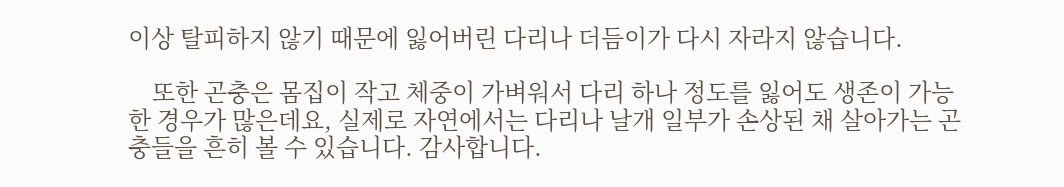이상 탈피하지 않기 때문에 잃어버린 다리나 더듬이가 다시 자라지 않습니다.

    또한 곤충은 몸집이 작고 체중이 가벼워서 다리 하나 정도를 잃어도 생존이 가능한 경우가 많은데요, 실제로 자연에서는 다리나 날개 일부가 손상된 채 살아가는 곤충들을 흔히 볼 수 있습니다. 감사합니다.